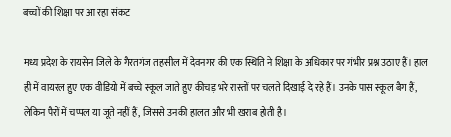बच्चों की शिक्षा पर आ रहा संकट

मध्य प्रदेश के रायसेन जिले के गैरतगंज तहसील में देवनगर की एक स्थिति ने शिक्षा के अधिकार पर गंभीर प्रश्न उठाए हैं। हाल ही में वायरल हुए एक वीडियो में बच्चे स्कूल जाते हुए कीचड़ भरे रास्तों पर चलते दिखाई दे रहे हैं। उनके पास स्कूल बैग हैं, लेकिन पैरों में चप्पल या जूते नहीं हैं, जिससे उनकी हालत और भी खराब होती है।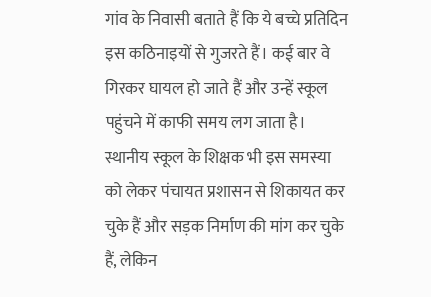गांव के निवासी बताते हैं कि ये बच्चे प्रतिदिन इस कठिनाइयों से गुजरते हैं। कई बार वे गिरकर घायल हो जाते हैं और उन्हें स्कूल पहुंचने में काफी समय लग जाता है। स्थानीय स्कूल के शिक्षक भी इस समस्या को लेकर पंचायत प्रशासन से शिकायत कर चुके हैं और सड़क निर्माण की मांग कर चुके हैं, लेकिन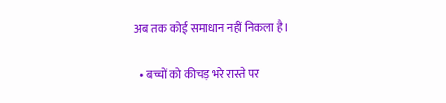अब तक कोई समाधान नहीं निकला है।

  • बच्चों को कीचड़ भरे रास्ते पर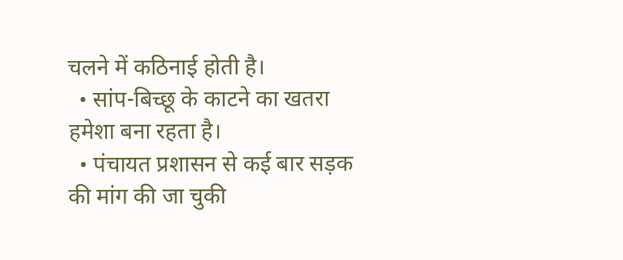चलने में कठिनाई होती है।
  • सांप-बिच्छू के काटने का खतरा हमेशा बना रहता है।
  • पंचायत प्रशासन से कई बार सड़क की मांग की जा चुकी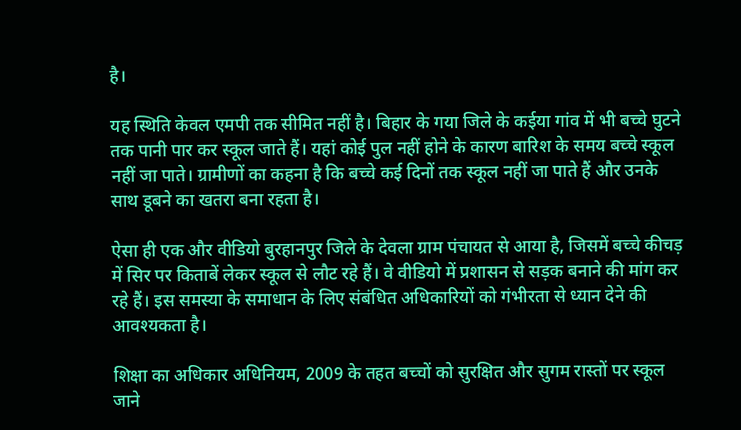है।

यह स्थिति केवल एमपी तक सीमित नहीं है। बिहार के गया जिले के कईया गांव में भी बच्चे घुटने तक पानी पार कर स्कूल जाते हैं। यहां कोई पुल नहीं होने के कारण बारिश के समय बच्चे स्कूल नहीं जा पाते। ग्रामीणों का कहना है कि बच्चे कई दिनों तक स्कूल नहीं जा पाते हैं और उनके साथ डूबने का खतरा बना रहता है।

ऐसा ही एक और वीडियो बुरहानपुर जिले के देवला ग्राम पंचायत से आया है, जिसमें बच्चे कीचड़ में सिर पर किताबें लेकर स्कूल से लौट रहे हैं। वे वीडियो में प्रशासन से सड़क बनाने की मांग कर रहे हैं। इस समस्या के समाधान के लिए संबंधित अधिकारियों को गंभीरता से ध्यान देने की आवश्यकता है।

शिक्षा का अधिकार अधिनियम, 2009 के तहत बच्चों को सुरक्षित और सुगम रास्तों पर स्कूल जाने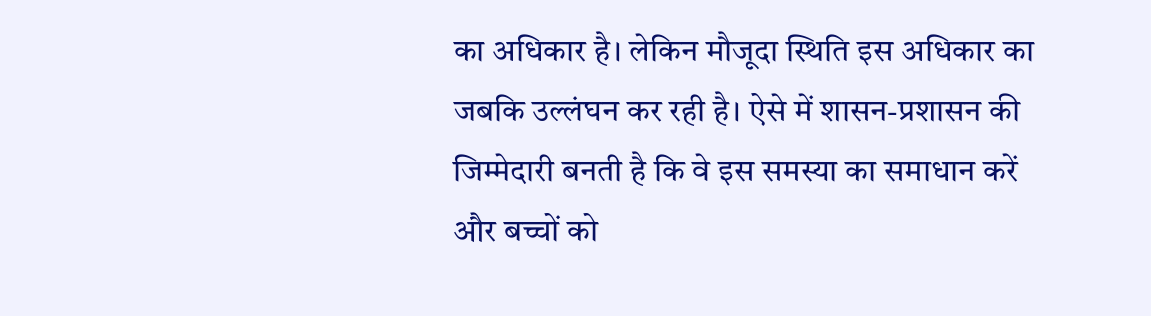का अधिकार है। लेकिन मौजूदा स्थिति इस अधिकार का जबकि उल्लंघन कर रही है। ऐसे में शासन-प्रशासन की जिम्मेदारी बनती है कि वे इस समस्या का समाधान करें और बच्चों को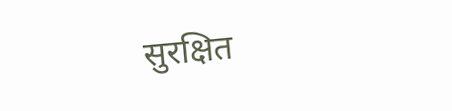सुरक्षित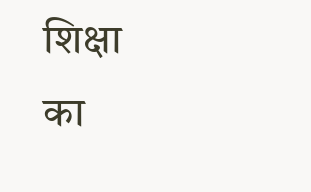शिक्षा का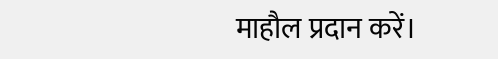माहौल प्रदान करें।